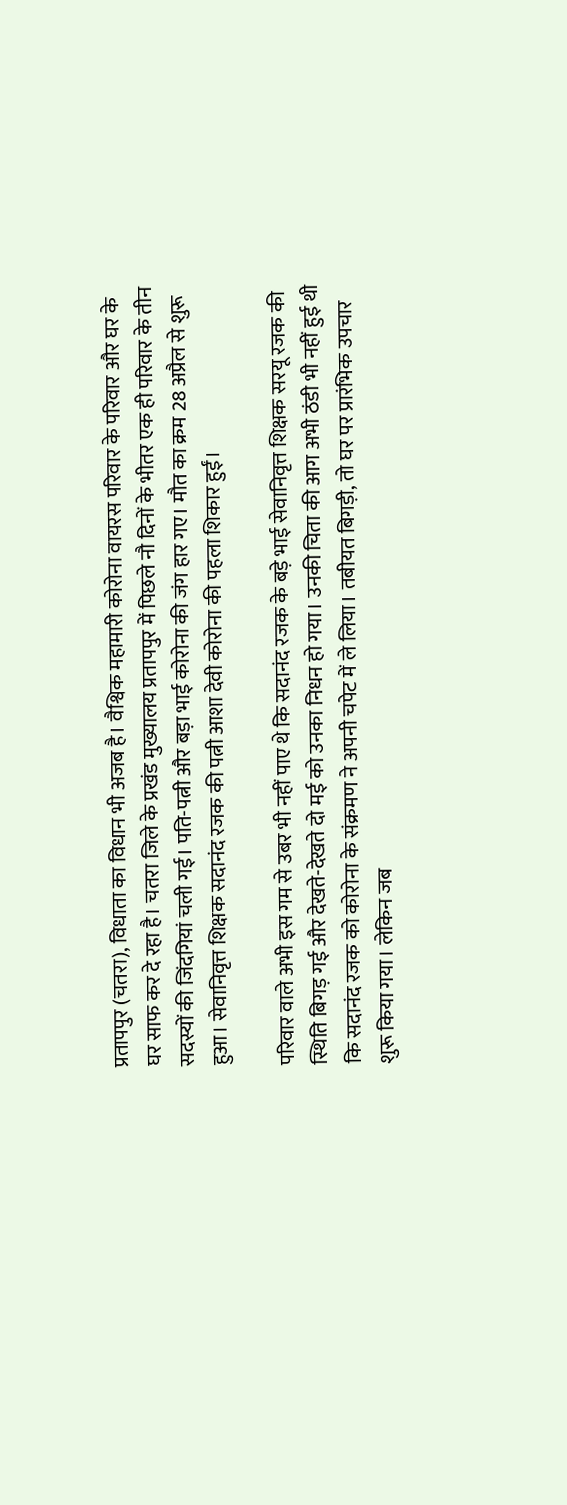प्रतापपुर (चतरा), विधाता का विधान भी अजब है। वैश्विक महामारी कोरोना वायरस परिवार के परिवार और घर के घर साफ कर दे रहा है। चतरा जिले के प्रखंड मुख्यालय प्रतापपुर में पिछले नौ दिनों के भीतर एक ही परिवार के तीन सदस्यों की जिंदगियां चली गई। पति-पत्नी और बड़ा भाई कोरोना की जंग हार गए। मौत का क्रम 28 अप्रैल से शुरू हुआ। सेवानिवृत्त शिक्षक सदानंद रजक की पत्नी आशा देवी कोरोना की पहला शिकार हुईं।

परिवार वाले अभी इस गम से उबर भी नहीं पाए थे कि सदानंद रजक के बड़े भाई सेवानिवृत्त शिक्षक सरयू रजक की स्थिति बिगड़ गई और देखते-देखते दो मई को उनका निधन हो गया। उनकी चिता की आग अभी ठंडी भी नहीं हुई थी कि सदानंद रजक को कोरोना के संक्रमण ने अपनी चपेट में ले लिया। तबीयत बिगड़ी, तो घर पर प्रारंभिक उपचार शुरू किया गया। लेकिन जब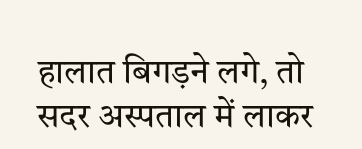हालात बिगड़ने लगे, तो सदर अस्पताल में लाकर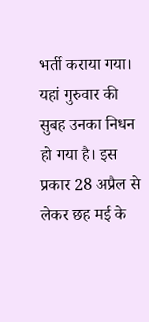भर्ती कराया गया। यहां गुरुवार की सुबह उनका निधन हो गया है। इस प्रकार 28 अप्रैल से लेकर छह मई के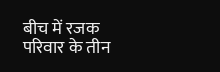बीच में रजक परिवार के तीन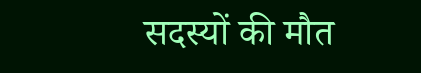सदस्यों की मौत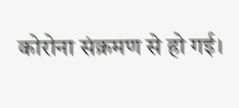कोरोना संक्रमण से हो गई।